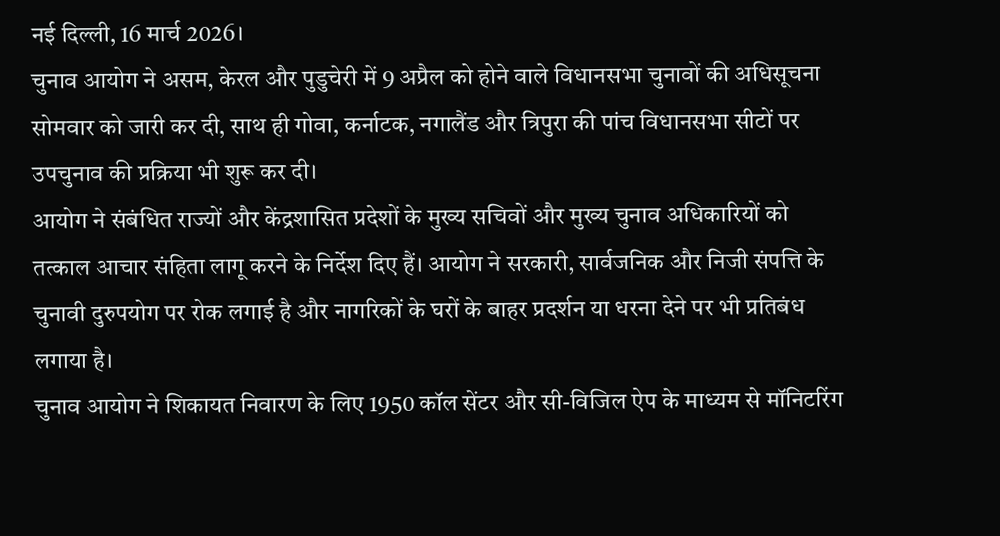नई दिल्ली, 16 मार्च 2026।
चुनाव आयोग ने असम, केरल और पुडुचेरी में 9 अप्रैल को होने वाले विधानसभा चुनावों की अधिसूचना सोमवार को जारी कर दी, साथ ही गोवा, कर्नाटक, नगालैंड और त्रिपुरा की पांच विधानसभा सीटों पर उपचुनाव की प्रक्रिया भी शुरू कर दी।
आयोग ने संबंधित राज्यों और केंद्रशासित प्रदेशों के मुख्य सचिवों और मुख्य चुनाव अधिकारियों को तत्काल आचार संहिता लागू करने के निर्देश दिए हैं। आयोग ने सरकारी, सार्वजनिक और निजी संपत्ति के चुनावी दुरुपयोग पर रोक लगाई है और नागरिकों के घरों के बाहर प्रदर्शन या धरना देने पर भी प्रतिबंध लगाया है।
चुनाव आयोग ने शिकायत निवारण के लिए 1950 कॉल सेंटर और सी-विजिल ऐप के माध्यम से मॉनिटरिंग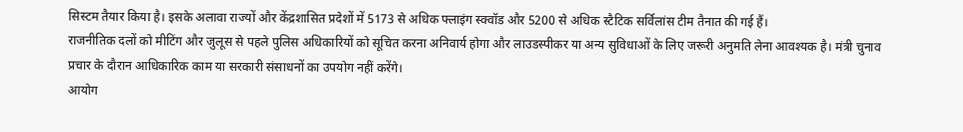सिस्टम तैयार किया है। इसके अलावा राज्यों और केंद्रशासित प्रदेशों में 5173 से अधिक फ्लाइंग स्क्वॉड और 5200 से अधिक स्टैटिक सर्विलांस टीम तैनात की गई हैं।
राजनीतिक दलों को मीटिंग और जुलूस से पहले पुलिस अधिकारियों को सूचित करना अनिवार्य होगा और लाउडस्पीकर या अन्य सुविधाओं के लिए जरूरी अनुमति लेना आवश्यक है। मंत्री चुनाव प्रचार के दौरान आधिकारिक काम या सरकारी संसाधनों का उपयोग नहीं करेंगे।
आयोग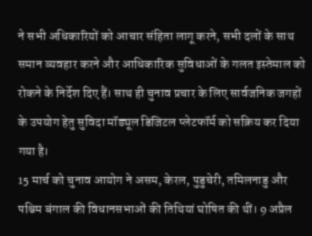ने सभी अधिकारियों को आचार संहिता लागू करने, सभी दलों के साथ समान व्यवहार करने और आधिकारिक सुविधाओं के गलत इस्तेमाल को रोकने के निर्देश दिए हैं। साथ ही चुनाव प्रचार के लिए सार्वजनिक जगहों के उपयोग हेतु सुविदा मॉड्यूल डिजिटल प्लेटफॉर्म को सक्रिय कर दिया गया है।
15 मार्च को चुनाव आयोग ने असम, केरल, पुडुचेरी, तमिलनाडु और पश्चिम बंगाल की विधानसभाओं की तिथियां घोषित की थीं। 9 अप्रैल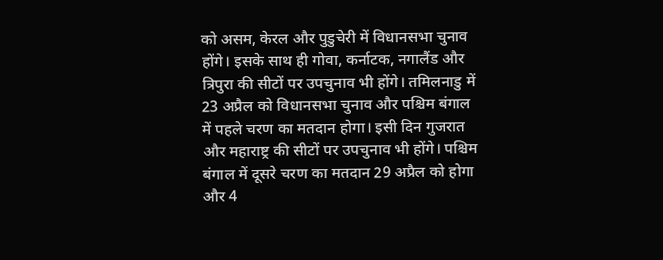को असम, केरल और पुडुचेरी में विधानसभा चुनाव होंगे। इसके साथ ही गोवा, कर्नाटक, नगालैंड और त्रिपुरा की सीटों पर उपचुनाव भी होंगे। तमिलनाडु में 23 अप्रैल को विधानसभा चुनाव और पश्चिम बंगाल में पहले चरण का मतदान होगा। इसी दिन गुजरात और महाराष्ट्र की सीटों पर उपचुनाव भी होंगे। पश्चिम बंगाल में दूसरे चरण का मतदान 29 अप्रैल को होगा और 4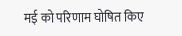मई को परिणाम घोषित किए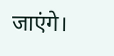जाएंगे।